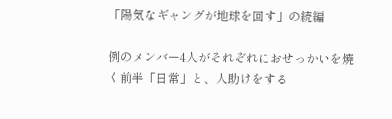「陽気なギャングが地球を回す」の続編

例のメンバー4人がそれぞれにおせっかいを焼く前半「日常」と、人助けをする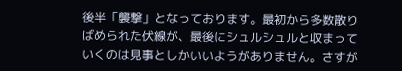後半「襲撃」となっております。最初から多数散りばめられた伏線が、最後にシュルシュルと収まっていくのは見事としかいいようがありません。さすが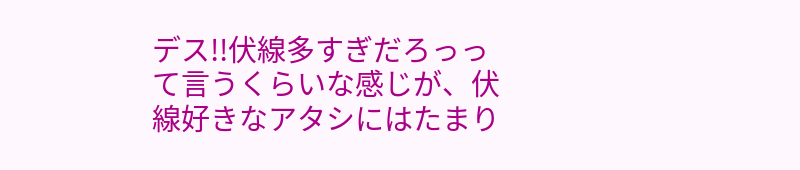デス!!伏線多すぎだろっって言うくらいな感じが、伏線好きなアタシにはたまり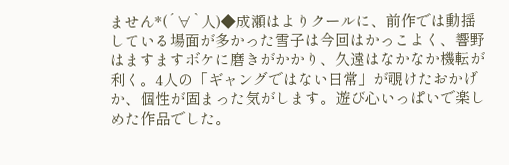ません*(´∀`人)◆成瀬はよりクールに、前作では動揺している場面が多かった雪子は今回はかっこよく、響野はますますボケに磨きがかかり、久遠はなかなか機転が利く。4人の「ギャングではない日常」が覗けたおかげか、個性が固まった気がします。遊び心いっぱいで楽しめた作品でした。